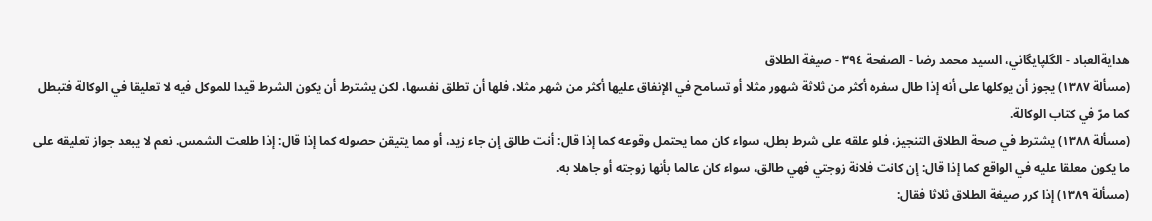هدايةالعباد - الگلپايگاني، السيد محمد رضا - الصفحة ٣٩٤ - صيغة الطلاق
(مسألة ١٣٨٧) يجوز أن يوكلها على أنه إذا طال سفره أكثر من ثلاثة شهور مثلا أو تسامح في الإنفاق عليها أكثر من شهر مثلا، فلها أن تطلق نفسها، لكن يشترط أن يكون الشرط قيدا للموكل فيه لا تعليقا في الوكالة فتبطل كما مرّ في كتاب الوكالة.
(مسألة ١٣٨٨) يشترط في صحة الطلاق التنجيز، فلو علقه على شرط بطل، سواء كان مما يحتمل وقوعه كما إذا قال: أنت طالق إن جاء زيد، أو مما يتيقن حصوله كما إذا قال: إذا طلعت الشمس. نعم لا يبعد جواز تعليقه على ما يكون معلقا عليه في الواقع كما إذا قال: إن كانت فلانة زوجتي فهي طالق، سواء كان عالما بأنها زوجته أو جاهلا به.
(مسألة ١٣٨٩) إذا كرر صيغة الطلاق ثلاثا فقال: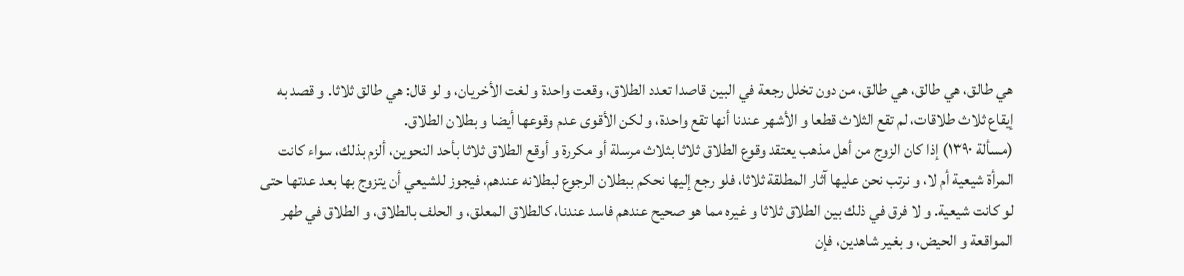هي طالق، هي طالق، هي طالق، من دون تخلل رجعة في البين قاصدا تعدد الطلاق، وقعت واحدة و لغت الأخريان، و لو قال: هي طالق ثلاثا. و قصد به إيقاع ثلاث طلاقات، لم تقع الثلاث قطعا و الأشهر عندنا أنها تقع واحدة، و لكن الأقوى عدم وقوعها أيضا و بطلان الطلاق.
(مسألة ١٣٩٠) إذا كان الزوج من أهل مذهب يعتقد وقوع الطلاق ثلاثا بثلاث مرسلة أو مكررة و أوقع الطلاق ثلاثا بأحد النحوين، ألزم بذلك، سواء كانت المرأة شيعية أم لا، و نرتب نحن عليها آثار المطلقة ثلاثا، فلو رجع إليها نحكم ببطلان الرجوع لبطلانه عندهم، فيجوز للشيعي أن يتزوج بها بعد عدتها حتى لو كانت شيعية. و لا فرق في ذلك بين الطلاق ثلاثا و غيره مما هو صحيح عندهم فاسد عندنا، كالطلاق المعلق، و الحلف بالطلاق، و الطلاق في طهر المواقعة و الحيض، و بغير شاهدين، فإن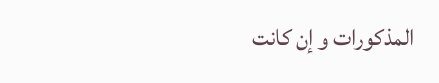المذكورات و إن كانت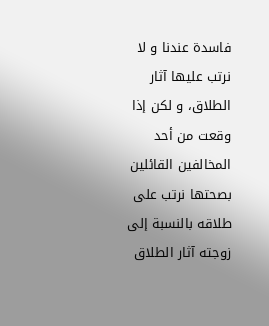فاسدة عندنا و لا نرتب عليها آثار الطلاق، و لكن إذا وقعت من أحد المخالفين القائلين بصحتها نرتب على طلاقه بالنسبة إلى زوجته آثار الطلاق